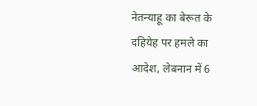नेतन्याहू का बेरूत के दहियेह पर हमले का आदेश, लेबनान में 6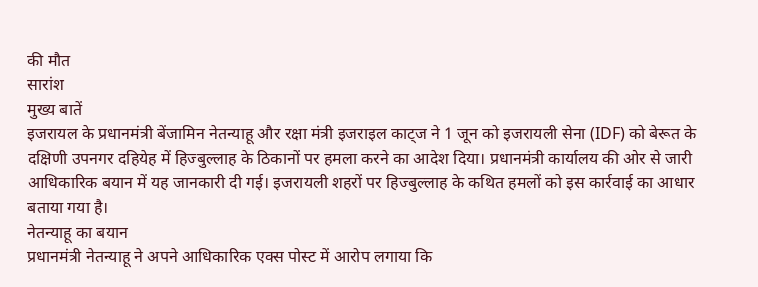की मौत
सारांश
मुख्य बातें
इजरायल के प्रधानमंत्री बेंजामिन नेतन्याहू और रक्षा मंत्री इजराइल काट्ज ने 1 जून को इजरायली सेना (IDF) को बेरूत के दक्षिणी उपनगर दहियेह में हिज्बुल्लाह के ठिकानों पर हमला करने का आदेश दिया। प्रधानमंत्री कार्यालय की ओर से जारी आधिकारिक बयान में यह जानकारी दी गई। इजरायली शहरों पर हिज्बुल्लाह के कथित हमलों को इस कार्रवाई का आधार बताया गया है।
नेतन्याहू का बयान
प्रधानमंत्री नेतन्याहू ने अपने आधिकारिक एक्स पोस्ट में आरोप लगाया कि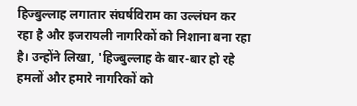हिज्बुल्लाह लगातार संघर्षविराम का उल्लंघन कर रहा है और इजरायली नागरिकों को निशाना बना रहा है। उन्होंने लिखा, 'हिज्बुल्लाह के बार-बार हो रहे हमलों और हमारे नागरिकों को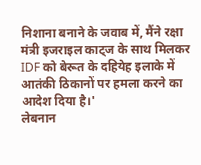निशाना बनाने के जवाब में, मैंने रक्षा मंत्री इजराइल काट्ज के साथ मिलकर IDF को बेरूत के दहियेह इलाके में आतंकी ठिकानों पर हमला करने का आदेश दिया है।'
लेबनान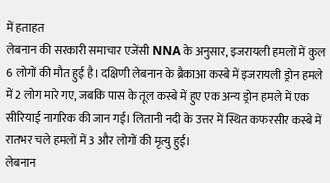में हताहत
लेबनान की सरकारी समाचार एजेंसी NNA के अनुसार, इजरायली हमलों में कुल 6 लोगों की मौत हुई है। दक्षिणी लेबनान के ब्रैकाआ कस्बे में इजरायली ड्रोन हमले में 2 लोग मारे गए, जबकि पास के तूल कस्बे में हुए एक अन्य ड्रोन हमले में एक सीरियाई नागरिक की जान गई। लितानी नदी के उत्तर में स्थित कफरसीर कस्बे में रातभर चले हमलों में 3 और लोगों की मृत्यु हुई।
लेबनान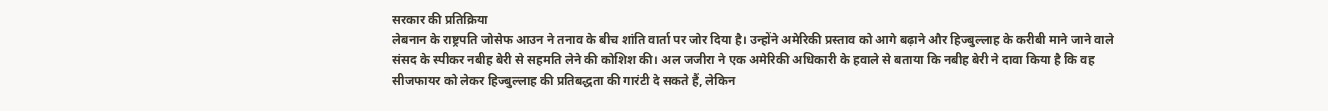सरकार की प्रतिक्रिया
लेबनान के राष्ट्रपति जोसेफ आउन ने तनाव के बीच शांति वार्ता पर जोर दिया है। उन्होंने अमेरिकी प्रस्ताव को आगे बढ़ाने और हिज्बुल्लाह के करीबी माने जाने वाले संसद के स्पीकर नबीह बेरी से सहमति लेने की कोशिश की। अल जजीरा ने एक अमेरिकी अधिकारी के हवाले से बताया कि नबीह बेरी ने दावा किया है कि वह सीजफायर को लेकर हिज्बुल्लाह की प्रतिबद्धता की गारंटी दे सकते हैं, लेकिन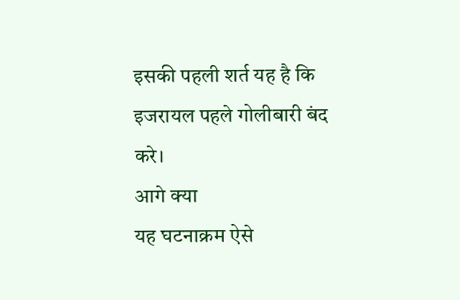इसकी पहली शर्त यह है कि इजरायल पहले गोलीबारी बंद करे।
आगे क्या
यह घटनाक्रम ऐसे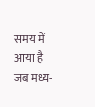समय में आया है जब मध्य-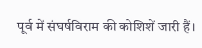पूर्व में संघर्षविराम की कोशिशें जारी हैं।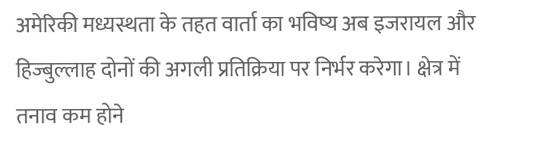अमेरिकी मध्यस्थता के तहत वार्ता का भविष्य अब इजरायल और हिज्बुल्लाह दोनों की अगली प्रतिक्रिया पर निर्भर करेगा। क्षेत्र में तनाव कम होने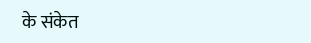के संकेत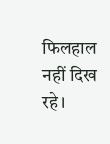फिलहाल नहीं दिख रहे।